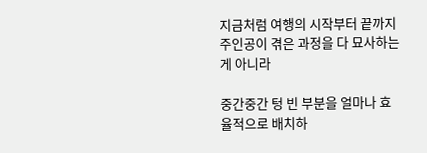지금처럼 여행의 시작부터 끝까지 주인공이 겪은 과정을 다 묘사하는게 아니라

중간중간 텅 빈 부분을 얼마나 효율적으로 배치하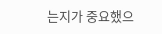는지가 중요했으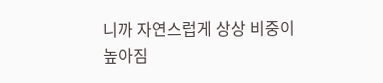니까 자연스럽게 상상 비중이 높아짐